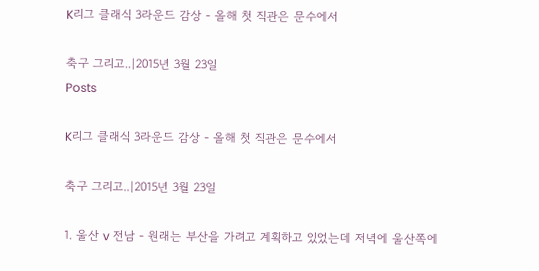K리그 클래식 3라운드 감상 - 올해 첫 직관은 문수에서

축구 그리고..|2015년 3월 23일
Posts

K리그 클래식 3라운드 감상 - 올해 첫 직관은 문수에서

축구 그리고..|2015년 3월 23일

1. 울산 v 전남 - 원래는 부산을 가려고 계획하고 있었는데 저녁에 울산쪽에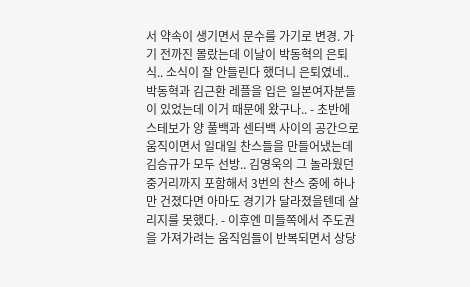서 약속이 생기면서 문수를 가기로 변경. 가기 전까진 몰랐는데 이날이 박동혁의 은퇴식.. 소식이 잘 안들린다 했더니 은퇴였네.. 박동혁과 김근환 레플을 입은 일본여자분들이 있었는데 이거 때문에 왔구나.. - 초반에 스테보가 양 풀백과 센터백 사이의 공간으로 움직이면서 일대일 찬스들을 만들어냈는데 김승규가 모두 선방.. 김영욱의 그 놀라웠던 중거리까지 포함해서 3번의 찬스 중에 하나만 건졌다면 아마도 경기가 달라졌을텐데 살리지를 못했다. - 이후엔 미들쪽에서 주도권을 가져가려는 움직임들이 반복되면서 상당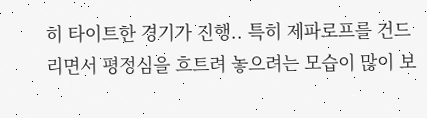히 타이트한 경기가 진행.. 특히 제파로프를 건드리면서 평정심을 흐트려 놓으려는 모습이 많이 보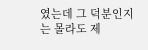였는데 그 덕분인지는 몰라도 제